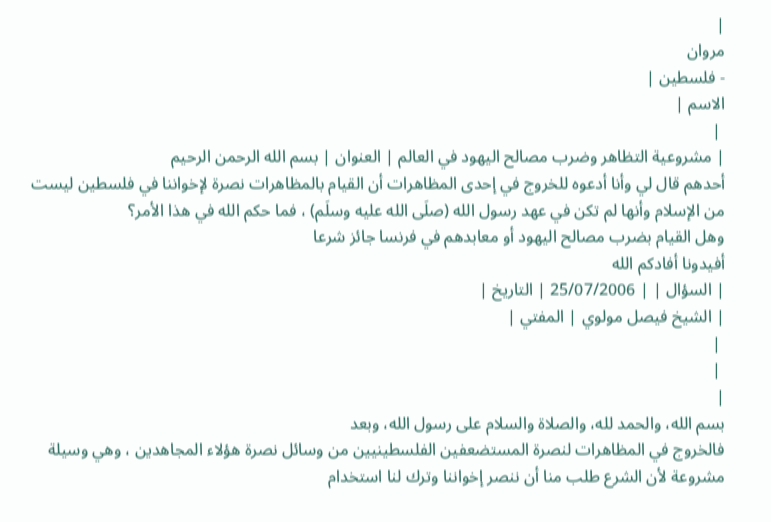|
مروان
- فلسطين |
الاسم |
 |
| مشروعية التظاهر وضرب مصالح اليهود في العالم | العنوان | بسم الله الرحمن الرحيم
أحدهم قال لي وأنا أدعوه للخروج في إحدى المظاهرات أن القيام بالمظاهرات نصرة لإخواننا في فلسطين ليست من الإسلام وأنها لم تكن في عهد رسول الله (صلَى الله عليه وسلَم) ، فما حكم الله في هذا الأمر؟
وهل القيام بضرب مصالح اليهود أو معابدهم في فرنسا جائز شرعا
أفيدونا أفادكم الله
| السؤال | | 25/07/2006 | التاريخ |
| الشيخ فيصل مولوي | المفتي |
 |
 |
|
بسم الله، والحمد لله، والصلاة والسلام على رسول الله، وبعد
فالخروج في المظاهرات لنصرة المستضعفين الفلسطينيين من وسائل نصرة هؤلاء المجاهدين ، وهي وسيلة مشروعة لأن الشرع طلب منا أن ننصر إخواننا وترك لنا استخدام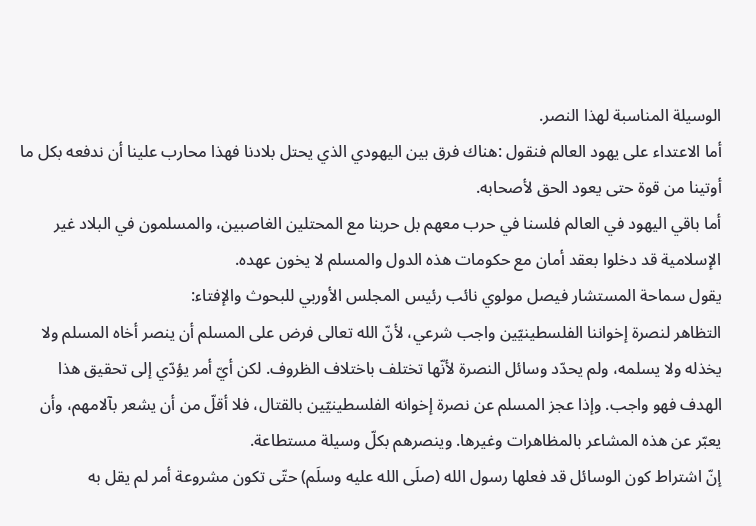الوسيلة المناسبة لهذا النصر.
أما الاعتداء على يهود العالم فنقول :هناك فرق بين اليهودي الذي يحتل بلادنا فهذا محارب علينا أن ندفعه بكل ما أوتينا من قوة حتى يعود الحق لأصحابه.
أما باقي اليهود في العالم فلسنا في حرب معهم بل حربنا مع المحتلين الغاصبين، والمسلمون في البلاد غير الإسلامية قد دخلوا بعقد أمان مع حكومات هذه الدول والمسلم لا يخون عهده.
يقول سماحة المستشار فيصل مولوي نائب رئيس المجلس الأوربي للبحوث والإفتاء:
التظاهر لنصرة إخواننا الفلسطينيّين واجب شرعي، لأنّ الله تعالى فرض على المسلم أن ينصر أخاه المسلم ولا يخذله ولا يسلمه، ولم يحدّد وسائل النصرة لأنّها تختلف باختلاف الظروف. لكن أيّ أمر يؤدّي إلى تحقيق هذا الهدف فهو واجب. وإذا عجز المسلم عن نصرة إخوانه الفلسطينيّين بالقتال، فلا أقلّ من أن يشعر بآلامهم، وأن يعبّر عن هذه المشاعر بالمظاهرات وغيرها. وينصرهم بكلّ وسيلة مستطاعة.
إنّ اشتراط كون الوسائل قد فعلها رسول الله (صلَى الله عليه وسلَم) حتّى تكون مشروعة أمر لم يقل به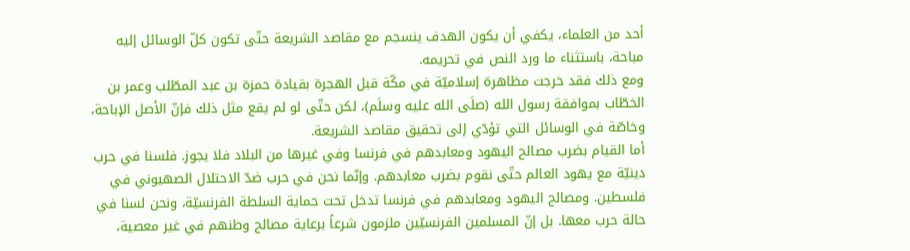أحد من العلماء، يكفي أن يكون الهدف ينسجم مع مقاصد الشريعة حتّى تكون كلّ الوسائل إليه مباحة، باستثناء ما ورد النص في تحريمه.
ومع ذلك فقد خرجت مظاهرة إسلاميّة في مكّة قبل الهجرة بقيادة حمزة بن عبد المطّلب وعمر بن الخطّاب بموافقة رسول الله (صلَى الله عليه وسلَم)، لكن حتّى لو لم يقع مثل ذلك فإنّ الأصل الإباحة، وخاصّة في الوسائل التي تؤدّي إلى تحقيق مقاصد الشريعة.
أما القيام بضرب مصالح اليهود ومعابدهم في فرنسا وفي غيرها من البلاد فلا يجوز. فلسنا في حرب دينيّة مع يهود العالم حتّى نقوم بضرب معابدهم. وإنّما نحن في حرب ضدّ الاحتلال الصهيوني في فلسطين. ومصالح اليهود ومعابدهم في فرنسا تدخل تحت حماية السلطة الفرنسيّة، ونحن لسنا في حالة حرب معها. بل إنّ المسلمين الفرنسيّين ملزمون شرعاً برعاية مصالح وطنهم في غير معصية،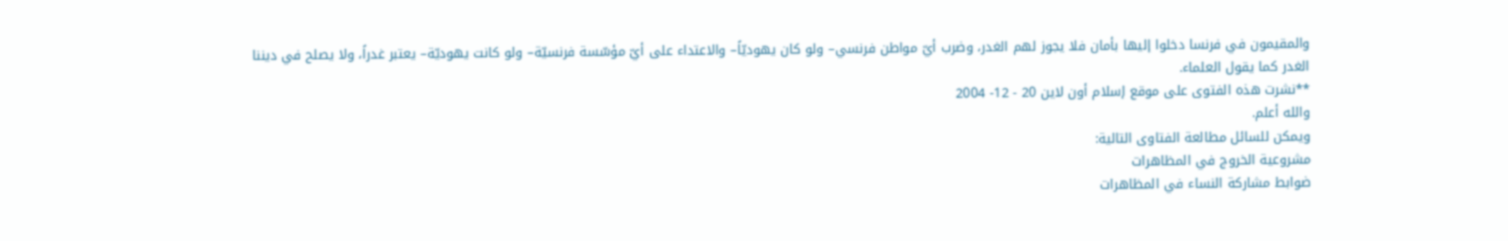والمقيمون في فرنسا دخلوا إليها بأمان فلا يجوز لهم الغدر، وضرب أيّ مواطن فرنسي– ولو كان يهوديّاً– والاعتداء على أيّ مؤسّسة فرنسيّة– ولو كانت يهوديّة– يعتبر غدراً، ولا يصلح في ديننا الغدر كما يقول العلماء.
**نشرت هذه الفتوى على موقع إسلام أون لاين 20 - 12- 2004
والله أعلم.
ويمكن للسائل مطالعة الفتاوى التالية:
مشروعية الخروج في المظاهرات
ضوابط مشاركة النساء في المظاهرات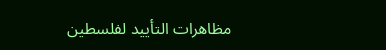مظاهرات التأييد لفلسطين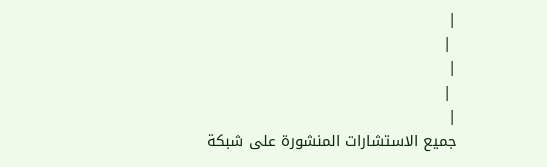|
 |
|
 |
|
جميع الاستشارات المنشورة على شبكة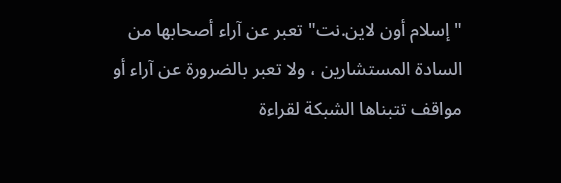"إسلام أون لاين.نت" تعبر عن آراء أصحابها من السادة المستشارين ، ولا تعبر بالضرورة عن آراء أو مواقف تتبناها الشبكة لقراءة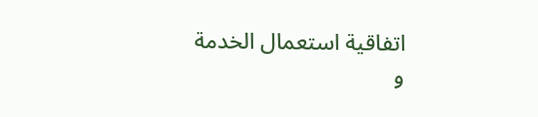اتفاقية استعمال الخدمة و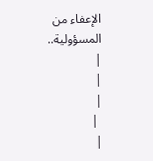الإعفاء من المسؤولية.. |
|
|
 |
|